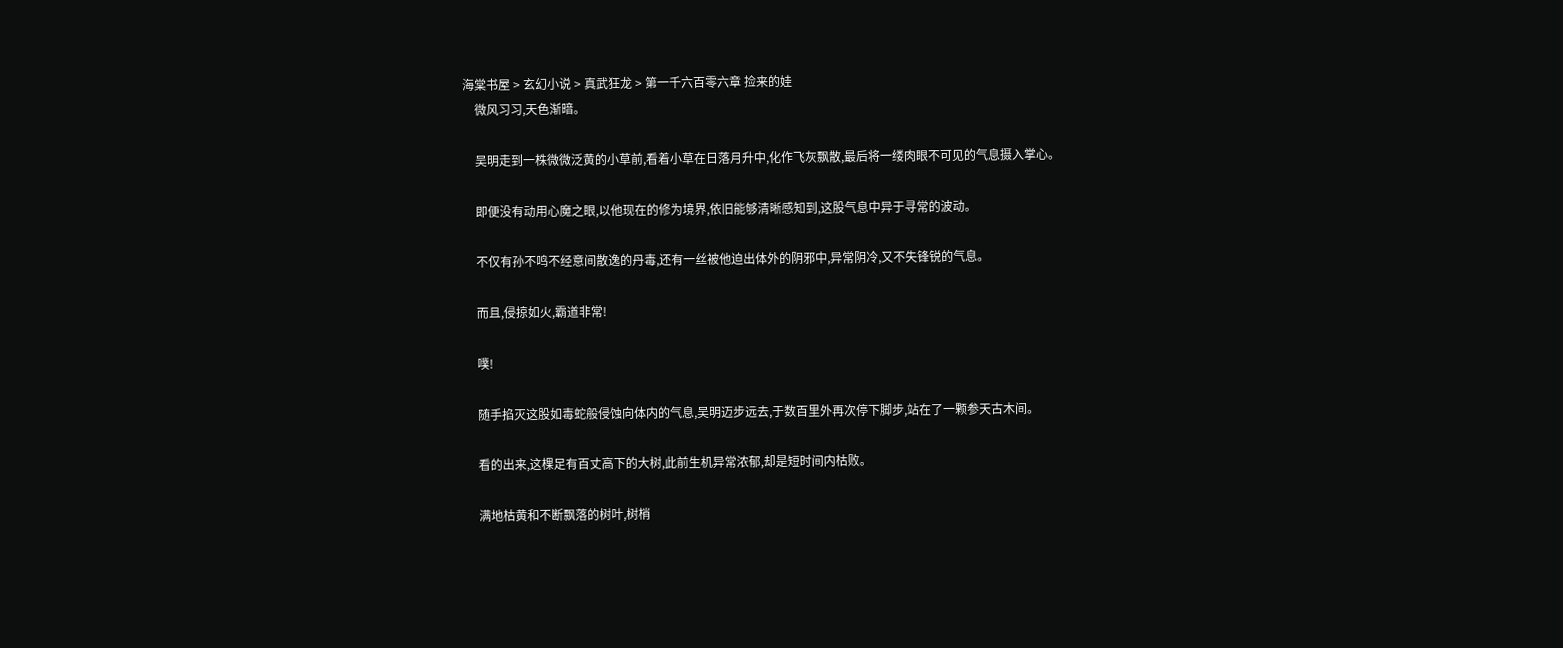海棠书屋 > 玄幻小说 > 真武狂龙 > 第一千六百零六章 捡来的娃
    微风习习,天色渐暗。

    吴明走到一株微微泛黄的小草前,看着小草在日落月升中,化作飞灰飘散,最后将一缕肉眼不可见的气息摄入掌心。

    即便没有动用心魔之眼,以他现在的修为境界,依旧能够清晰感知到,这股气息中异于寻常的波动。

    不仅有孙不鸣不经意间散逸的丹毒,还有一丝被他迫出体外的阴邪中,异常阴冷,又不失锋锐的气息。

    而且,侵掠如火,霸道非常!

    噗!

    随手掐灭这股如毒蛇般侵蚀向体内的气息,吴明迈步远去,于数百里外再次停下脚步,站在了一颗参天古木间。

    看的出来,这棵足有百丈高下的大树,此前生机异常浓郁,却是短时间内枯败。

    满地枯黄和不断飘落的树叶,树梢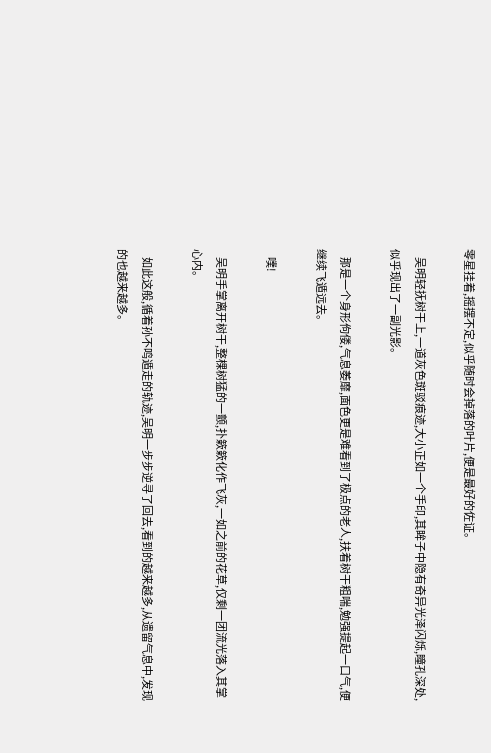零星挂着,摇摆不定,似乎随时会掉落的叶片,便是最好的佐证。

    吴明轻抚树干上,一道灰色斑驳痕迹,大小正如一个手印,其眸子中隐有奇异光泽闪烁,瞳孔深处,似乎现出了一副光影。

    那是一个身形佝偻,气息萎靡,面色更是难看到了极点的老人,扶着树干粗喘,勉强提起一口气,便继续飞遁远去。

    噗!

    吴明手掌离开树干,整棵树猛的一颤,扑簌簌化作飞灰,一如之前的花草,仅剩一团流光落入其掌心内。

    如此这般,循着孙不鸣遁走的轨迹,吴明一步步逆寻了回去,看到的越来越多,从遗留气息中,发现的也越来越多。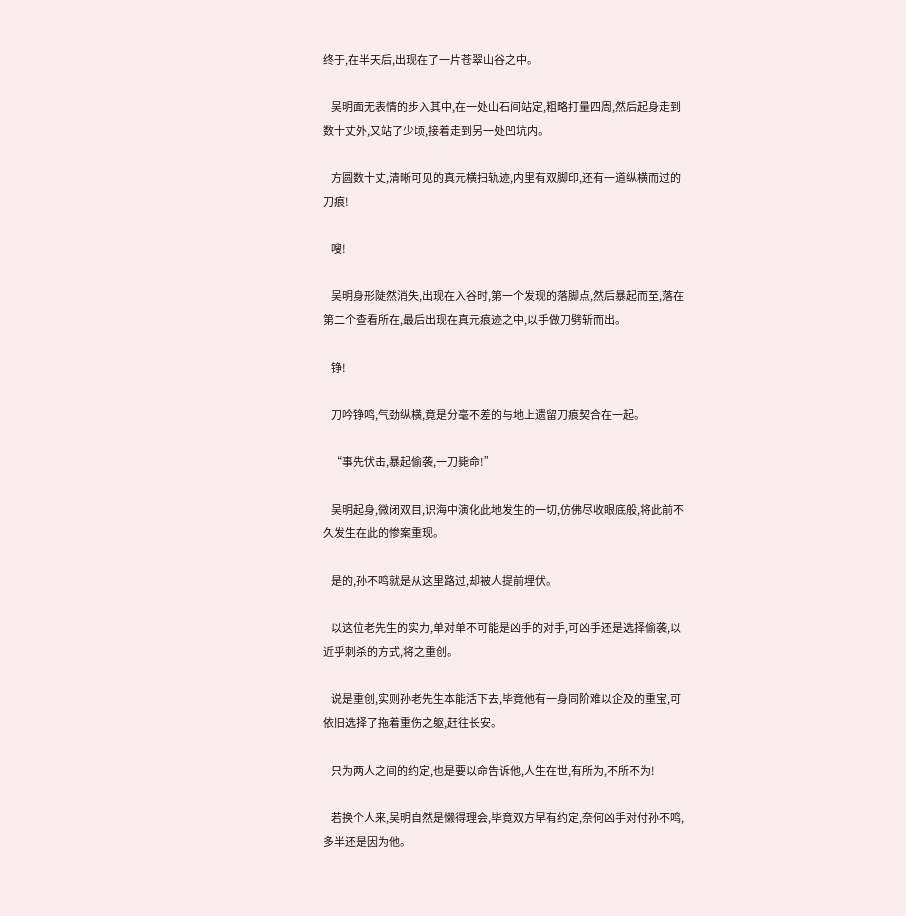终于,在半天后,出现在了一片苍翠山谷之中。

    吴明面无表情的步入其中,在一处山石间站定,粗略打量四周,然后起身走到数十丈外,又站了少顷,接着走到另一处凹坑内。

    方圆数十丈,清晰可见的真元横扫轨迹,内里有双脚印,还有一道纵横而过的刀痕!

    嗖!

    吴明身形陡然消失,出现在入谷时,第一个发现的落脚点,然后暴起而至,落在第二个查看所在,最后出现在真元痕迹之中,以手做刀劈斩而出。

    铮!

    刀吟铮鸣,气劲纵横,竟是分毫不差的与地上遗留刀痕契合在一起。

    “事先伏击,暴起偷袭,一刀毙命!”

    吴明起身,微闭双目,识海中演化此地发生的一切,仿佛尽收眼底般,将此前不久发生在此的惨案重现。

    是的,孙不鸣就是从这里路过,却被人提前埋伏。

    以这位老先生的实力,单对单不可能是凶手的对手,可凶手还是选择偷袭,以近乎刺杀的方式,将之重创。

    说是重创,实则孙老先生本能活下去,毕竟他有一身同阶难以企及的重宝,可依旧选择了拖着重伤之躯,赶往长安。

    只为两人之间的约定,也是要以命告诉他,人生在世,有所为,不所不为!

    若换个人来,吴明自然是懒得理会,毕竟双方早有约定,奈何凶手对付孙不鸣,多半还是因为他。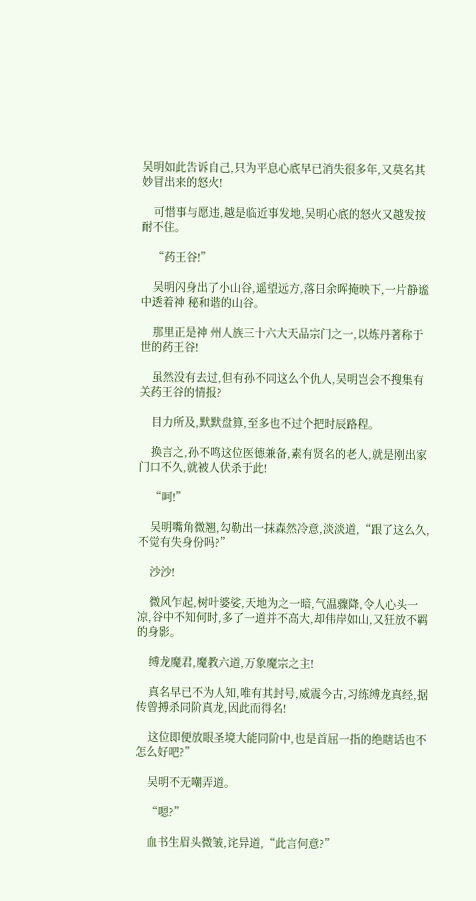吴明如此告诉自己,只为平息心底早已消失很多年,又莫名其妙冒出来的怒火!

    可惜事与愿违,越是临近事发地,吴明心底的怒火又越发按耐不住。

    “药王谷!”

    吴明闪身出了小山谷,遥望远方,落日余晖掩映下,一片静谧中透着神 秘和谐的山谷。

    那里正是神 州人族三十六大天品宗门之一,以炼丹著称于世的药王谷!

    虽然没有去过,但有孙不同这么个仇人,吴明岂会不搜集有关药王谷的情报?

    目力所及,默默盘算,至多也不过个把时辰路程。

    换言之,孙不鸣这位医德兼备,素有贤名的老人,就是刚出家门口不久,就被人伏杀于此!

    “呵!”

    吴明嘴角微翘,勾勒出一抹森然冷意,淡淡道,“跟了这么久,不觉有失身份吗?”

    沙沙!

    微风乍起,树叶婆娑,天地为之一暗,气温骤降,令人心头一凉,谷中不知何时,多了一道并不高大,却伟岸如山,又狂放不羁的身影。

    缚龙魔君,魔教六道,万象魔宗之主!

    真名早已不为人知,唯有其封号,威震今古,习练缚龙真经,据传曾搏杀同阶真龙,因此而得名!

    这位即便放眼圣境大能同阶中,也是首屈一指的绝瞎话也不怎么好吧?”

    吴明不无嘲弄道。

    “嗯?”

    血书生眉头微皱,诧异道,“此言何意?”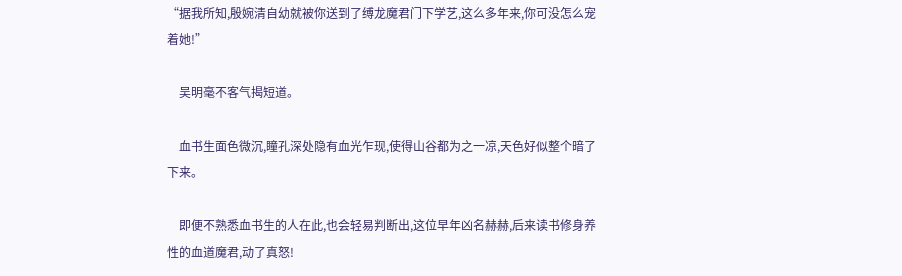“据我所知,殷婉清自幼就被你送到了缚龙魔君门下学艺,这么多年来,你可没怎么宠着她!”

    吴明毫不客气揭短道。

    血书生面色微沉,瞳孔深处隐有血光乍现,使得山谷都为之一凉,天色好似整个暗了下来。

    即便不熟悉血书生的人在此,也会轻易判断出,这位早年凶名赫赫,后来读书修身养性的血道魔君,动了真怒!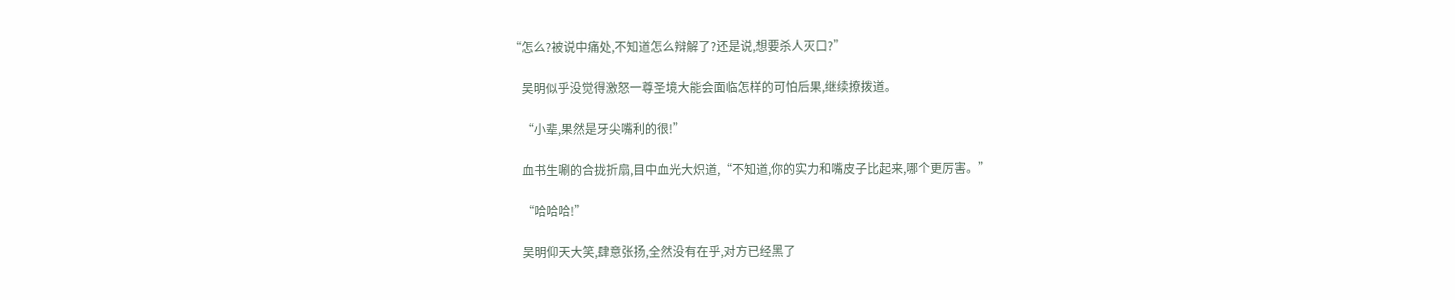“怎么?被说中痛处,不知道怎么辩解了?还是说,想要杀人灭口?”

    吴明似乎没觉得激怒一尊圣境大能会面临怎样的可怕后果,继续撩拨道。

    “小辈,果然是牙尖嘴利的很!”

    血书生唰的合拢折扇,目中血光大炽道,“不知道,你的实力和嘴皮子比起来,哪个更厉害。”

    “哈哈哈!”

    吴明仰天大笑,肆意张扬,全然没有在乎,对方已经黑了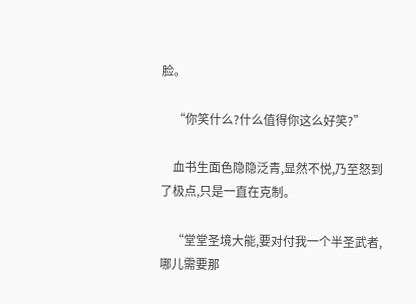脸。

    “你笑什么?什么值得你这么好笑?”

    血书生面色隐隐泛青,显然不悦,乃至怒到了极点,只是一直在克制。

    “堂堂圣境大能,要对付我一个半圣武者,哪儿需要那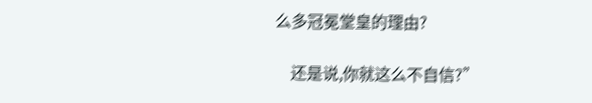么多冠冕堂皇的理由?

    还是说,你就这么不自信?”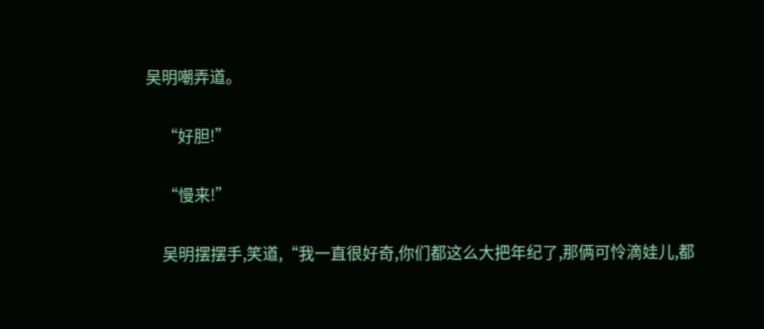吴明嘲弄道。

    “好胆!”

    “慢来!”

    吴明摆摆手,笑道,“我一直很好奇,你们都这么大把年纪了,那俩可怜滴娃儿,都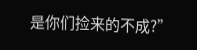是你们捡来的不成?”